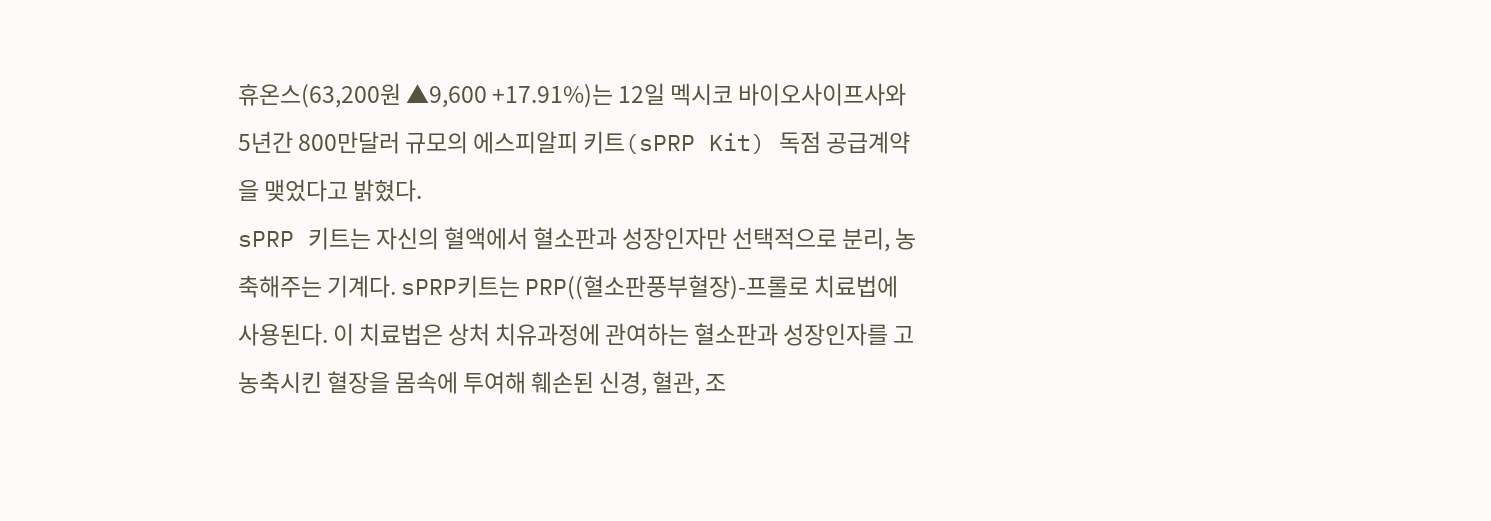휴온스(63,200원 ▲9,600 +17.91%)는 12일 멕시코 바이오사이프사와 5년간 800만달러 규모의 에스피알피 키트(sPRP Kit) 독점 공급계약을 맺었다고 밝혔다.
sPRP 키트는 자신의 혈액에서 혈소판과 성장인자만 선택적으로 분리, 농축해주는 기계다. sPRP키트는 PRP((혈소판풍부혈장)-프롤로 치료법에 사용된다. 이 치료법은 상처 치유과정에 관여하는 혈소판과 성장인자를 고농축시킨 혈장을 몸속에 투여해 훼손된 신경, 혈관, 조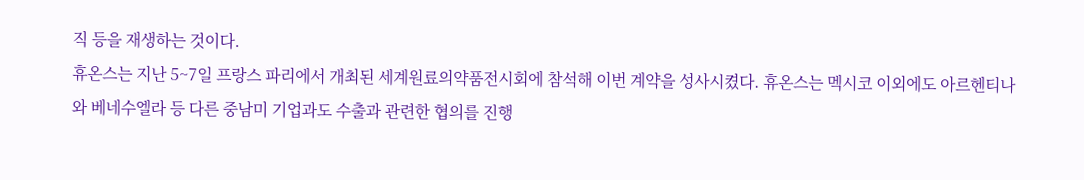직 등을 재생하는 것이다.
휴온스는 지난 5~7일 프랑스 파리에서 개최된 세계원료의약품전시회에 참석해 이번 계약을 성사시켰다. 휴온스는 멕시코 이외에도 아르헨티나와 베네수엘라 등 다른 중남미 기업과도 수출과 관련한 협의를 진행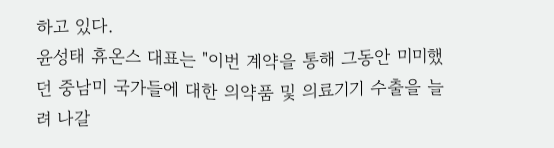하고 있다.
윤성태 휴온스 대표는 "이번 계약을 통해 그동안 미미했던 중남미 국가들에 대한 의약품 및 의료기기 수출을 늘려 나갈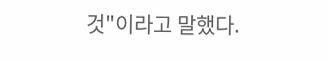것"이라고 말했다.